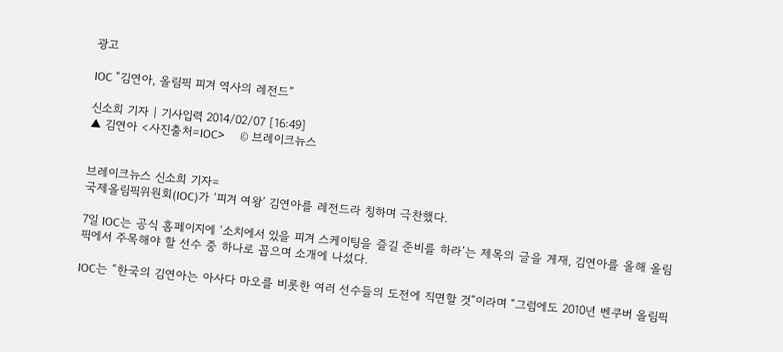광고

IOC “김연아, 올림픽 피겨 역사의 레전드”

신소희 기자 | 기사입력 2014/02/07 [16:49]
▲ 김연아 <사진출처=IOC>     © 브레이크뉴스


브레이크뉴스 신소희 기자=
국제올림픽위원회(IOC)가 ‘피겨 여왕’ 김연아를 레전드라 칭하며 극찬했다.

7일 IOC는 공식 홈페이지에 ‘소치에서 있을 피겨 스케이팅을 즐길 준비를 하라’는 제목의 글을 게재, 김연아를 올해 올림픽에서 주목해야 할 선수 중 하나로 꼽으며 소개에 나섰다.

IOC는 “한국의 김연아는 아사다 마오를 비롯한 여러 선수들의 도전에 직면할 것”이라며 “그럼에도 2010년 벤쿠버 올림픽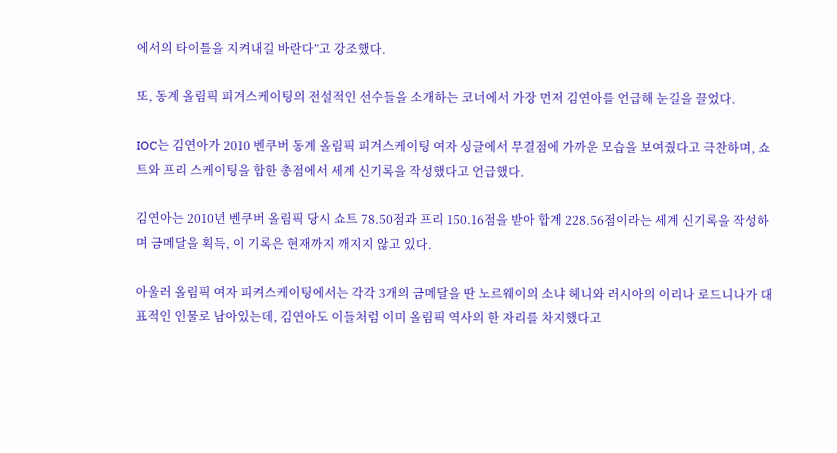에서의 타이틀을 지켜내길 바란다”고 강조했다.

또, 동계 올림픽 피겨스케이팅의 전설적인 선수들을 소개하는 코너에서 가장 먼저 김연아를 언급해 눈길을 끌었다.

IOC는 김연아가 2010 벤쿠버 동계 올림픽 피겨스케이팅 여자 싱글에서 무결점에 가까운 모습을 보여줬다고 극찬하며, 쇼트와 프리 스케이팅을 합한 총점에서 세계 신기록을 작성했다고 언급했다.

김연아는 2010년 벤쿠버 올림픽 당시 쇼트 78.50점과 프리 150.16점을 받아 합계 228.56점이라는 세계 신기록을 작성하며 금메달을 획득, 이 기록은 현재까지 깨지지 않고 있다.

아울러 올림픽 여자 피켜스케이팅에서는 각각 3개의 금메달을 딴 노르웨이의 소냐 헤니와 러시아의 이리나 로드니나가 대표적인 인물로 남아있는데, 김연아도 이들처럼 이미 올림픽 역사의 한 자리를 차지했다고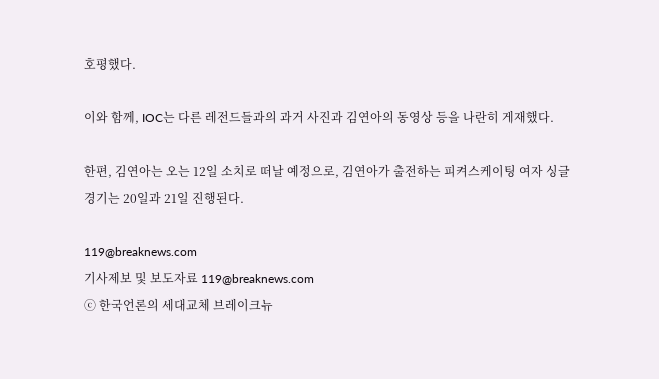호평했다.

이와 함께, IOC는 다른 레전드들과의 과거 사진과 김연아의 동영상 등을 나란히 게재했다.

한편, 김연아는 오는 12일 소치로 떠날 예정으로, 김연아가 출전하는 피켜스케이팅 여자 싱글 경기는 20일과 21일 진행된다.

119@breaknews.com
기사제보 및 보도자료 119@breaknews.com
ⓒ 한국언론의 세대교체 브레이크뉴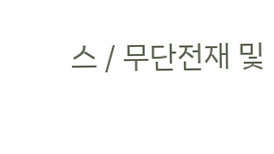스 / 무단전재 및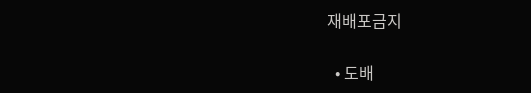재배포금지

  • 도배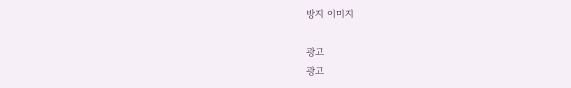방지 이미지

광고
광고